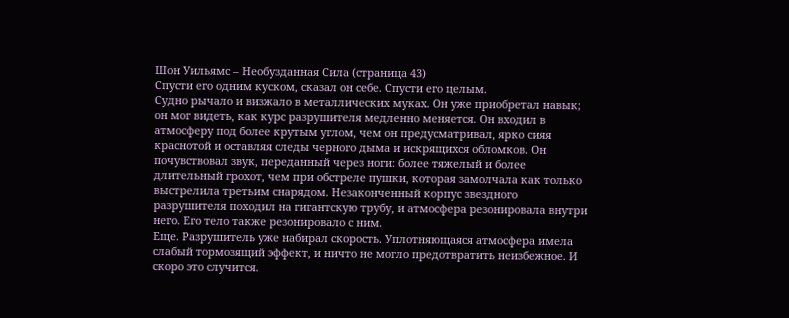Шон Уильямс – Необузданная Сила (страница 43)
Спусти его одним куском, сказал он себе. Спусти его целым.
Судно рычало и визжало в металлических муках. Он уже приобретал навык; он мог видеть, как курс разрушителя медленно меняется. Он входил в атмосферу под более крутым углом, чем он предусматривал, ярко сияя краснотой и оставляя следы черного дыма и искрящихся обломков. Он почувствовал звук, переданный через ноги: более тяжелый и более длительный грохот, чем при обстреле пушки, которая замолчала как только выстрелила третьим снарядом. Незаконченный корпус звездного разрушителя походил на гигантскую трубу, и атмосфера резонировала внутри него. Его тело также резонировало с ним.
Еще. Разрушитель уже набирал скорость. Уплотняющаяся атмосфера имела слабый тормозящий эффект, и ничто не могло предотвратить неизбежное. И скоро это случится.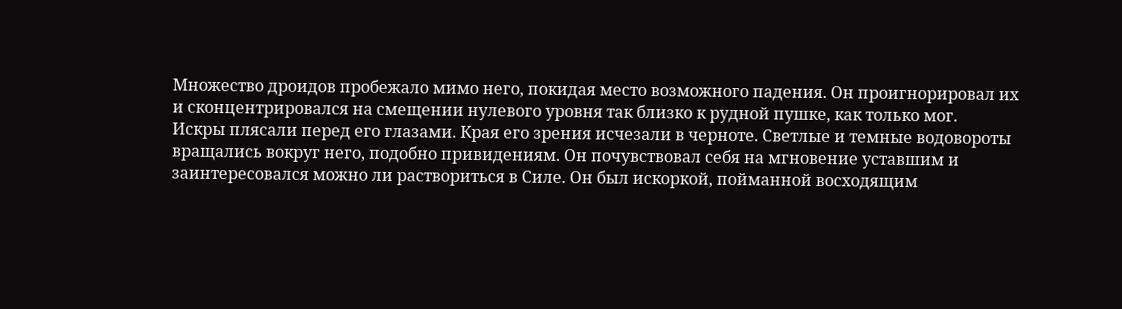Множество дроидов пробежало мимо него, покидая место возможного падения. Он проигнорировал их и сконцентрировался на смещении нулевого уровня так близко к рудной пушке, как только мог.
Искры плясали перед его глазами. Края его зрения исчезали в черноте. Светлые и темные водовороты вращались вокруг него, подобно привидениям. Он почувствовал себя на мгновение уставшим и заинтересовался можно ли раствориться в Силе. Он был искоркой, пойманной восходящим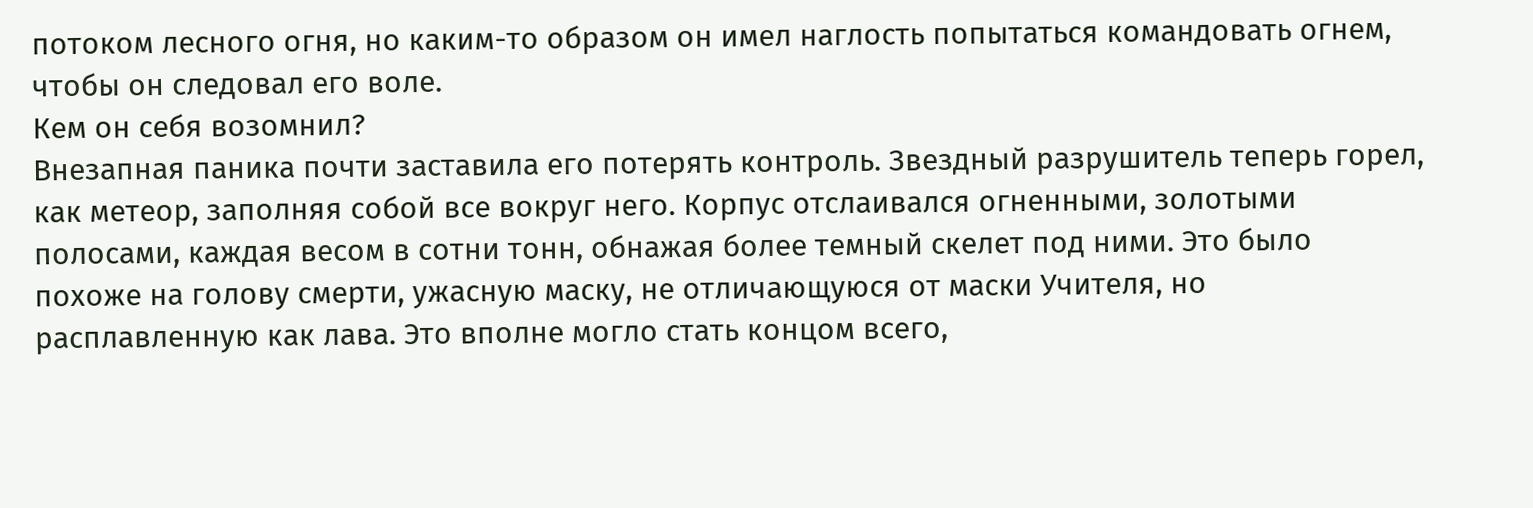потоком лесного огня, но каким-то образом он имел наглость попытаться командовать огнем, чтобы он следовал его воле.
Кем он себя возомнил?
Внезапная паника почти заставила его потерять контроль. Звездный разрушитель теперь горел, как метеор, заполняя собой все вокруг него. Корпус отслаивался огненными, золотыми полосами, каждая весом в сотни тонн, обнажая более темный скелет под ними. Это было похоже на голову смерти, ужасную маску, не отличающуюся от маски Учителя, но расплавленную как лава. Это вполне могло стать концом всего,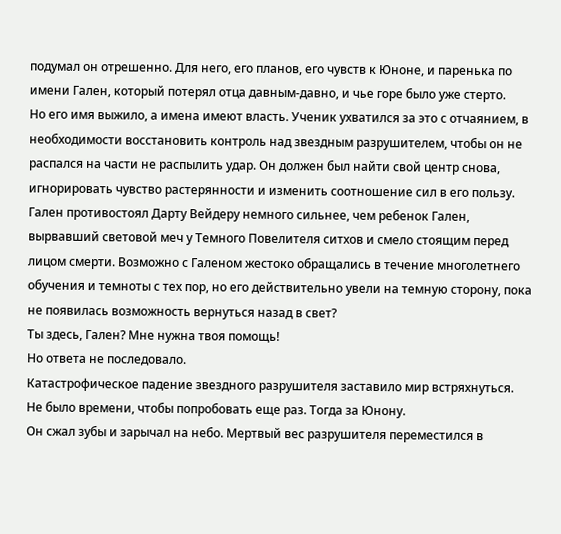подумал он отрешенно. Для него, его планов, его чувств к Юноне, и паренька по имени Гален, который потерял отца давным-давно, и чье горе было уже стерто.
Но его имя выжило, а имена имеют власть. Ученик ухватился за это с отчаянием, в необходимости восстановить контроль над звездным разрушителем, чтобы он не распался на части не распылить удар. Он должен был найти свой центр снова, игнорировать чувство растерянности и изменить соотношение сил в его пользу.
Гален противостоял Дарту Вейдеру немного сильнее, чем ребенок Гален, вырвавший световой меч у Темного Повелителя ситхов и смело стоящим перед лицом смерти. Возможно с Галеном жестоко обращались в течение многолетнего обучения и темноты с тех пор, но его действительно увели на темную сторону, пока не появилась возможность вернуться назад в свет?
Ты здесь, Гален? Мне нужна твоя помощь!
Но ответа не последовало.
Катастрофическое падение звездного разрушителя заставило мир встряхнуться. Не было времени, чтобы попробовать еще раз. Тогда за Юнону.
Он сжал зубы и зарычал на небо. Мертвый вес разрушителя переместился в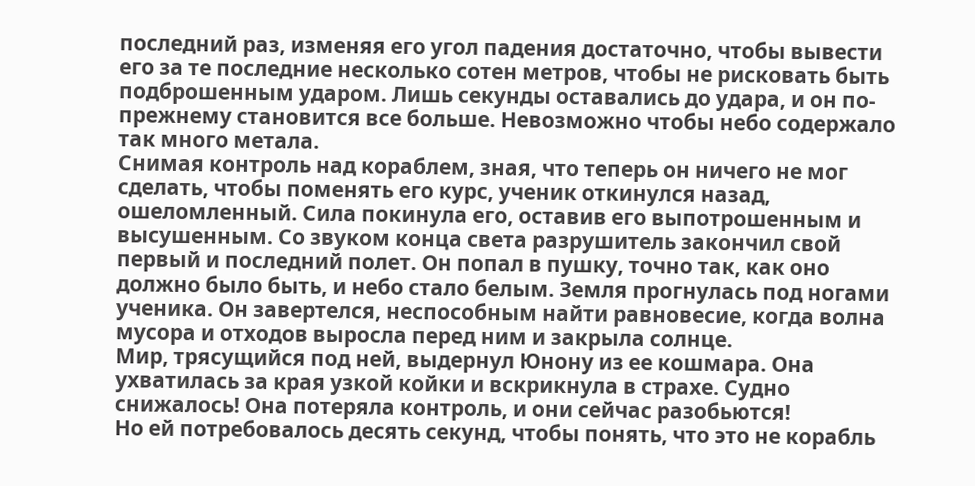последний раз, изменяя его угол падения достаточно, чтобы вывести его за те последние несколько сотен метров, чтобы не рисковать быть подброшенным ударом. Лишь секунды оставались до удара, и он по-прежнему становится все больше. Невозможно чтобы небо содержало так много метала.
Снимая контроль над кораблем, зная, что теперь он ничего не мог сделать, чтобы поменять его курс, ученик откинулся назад, ошеломленный. Сила покинула его, оставив его выпотрошенным и высушенным. Со звуком конца света разрушитель закончил свой первый и последний полет. Он попал в пушку, точно так, как оно должно было быть, и небо стало белым. Земля прогнулась под ногами ученика. Он завертелся, неспособным найти равновесие, когда волна мусора и отходов выросла перед ним и закрыла солнце.
Мир, трясущийся под ней, выдернул Юнону из ее кошмара. Она ухватилась за края узкой койки и вскрикнула в страхе. Судно снижалось! Она потеряла контроль, и они сейчас разобьются!
Но ей потребовалось десять секунд, чтобы понять, что это не корабль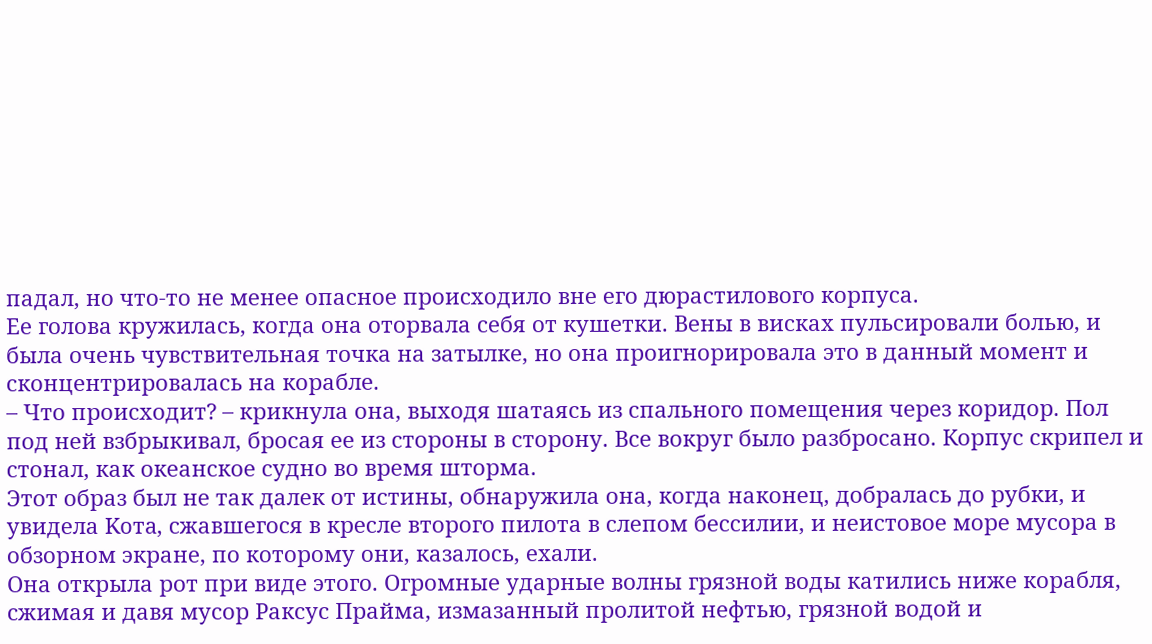падал, но что-то не менее опасное происходило вне его дюрастилового корпуса.
Ее голова кружилась, когда она оторвала себя от кушетки. Вены в висках пульсировали болью, и была очень чувствительная точка на затылке, но она проигнорировала это в данный момент и сконцентрировалась на корабле.
– Что происходит? – крикнула она, выходя шатаясь из спального помещения через коридор. Пол под ней взбрыкивал, бросая ее из стороны в сторону. Все вокруг было разбросано. Корпус скрипел и стонал, как океанское судно во время шторма.
Этот образ был не так далек от истины, обнаружила она, когда наконец, добралась до рубки, и увидела Koтa, сжавшегося в кресле второго пилота в слепом бессилии, и неистовое море мусора в обзорном экране, по которому они, казалось, ехали.
Она открыла рот при виде этого. Огромные ударные волны грязной воды катились ниже корабля, сжимая и давя мусор Раксус Прайма, измазанный пролитой нефтью, грязной водой и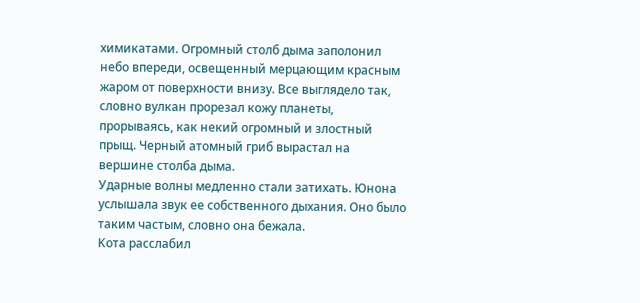химикатами. Огромный столб дыма заполонил небо впереди, освещенный мерцающим красным жаром от поверхности внизу. Все выглядело так, словно вулкан прорезал кожу планеты, прорываясь, как некий огромный и злостный прыщ. Черный атомный гриб вырастал на вершине столба дыма.
Ударные волны медленно стали затихать. Юнона услышала звук ее собственного дыхания. Оно было таким частым, словно она бежала.
Koтa расслабил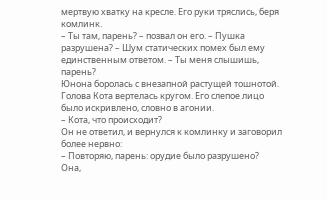мертвую хватку на кресле. Его руки тряслись, беря комлинк.
– Ты там, парень? – позвал он его. – Пушка разрушена? – Шум статических помех был ему единственным ответом. – Ты меня слышишь, парень?
Юнона боролась с внезапной растущей тошнотой. Голова Кота вертелась кругом. Его слепое лицо было искривлено, словно в агонии.
– Кота, что происходит?
Он не ответил, и вернулся к комлинку и заговорил более нервно:
– Повторяю, парень: орудие было разрушено?
Она,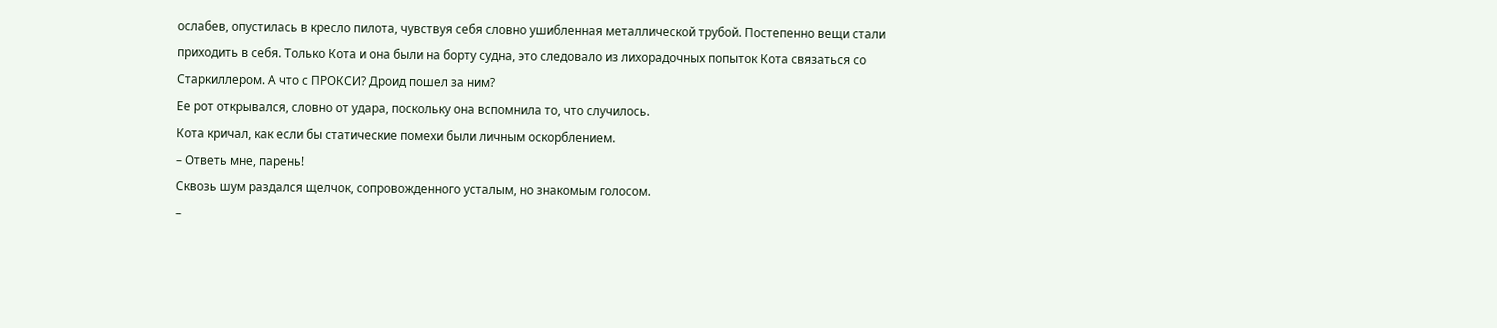ослабев, опустилась в кресло пилота, чувствуя себя словно ушибленная металлической трубой. Постепенно вещи стали приходить в себя. Только Кота и она были на борту судна, это следовало из лихорадочных попыток Кота связаться со Старкиллером. А что с ПРОКСИ? Дроид пошел за ним?
Ее рот открывался, словно от удара, поскольку она вспомнила то, что случилось.
Кота кричал, как если бы статические помехи были личным оскорблением.
– Ответь мне, парень!
Сквозь шум раздался щелчок, сопровожденного усталым, но знакомым голосом.
–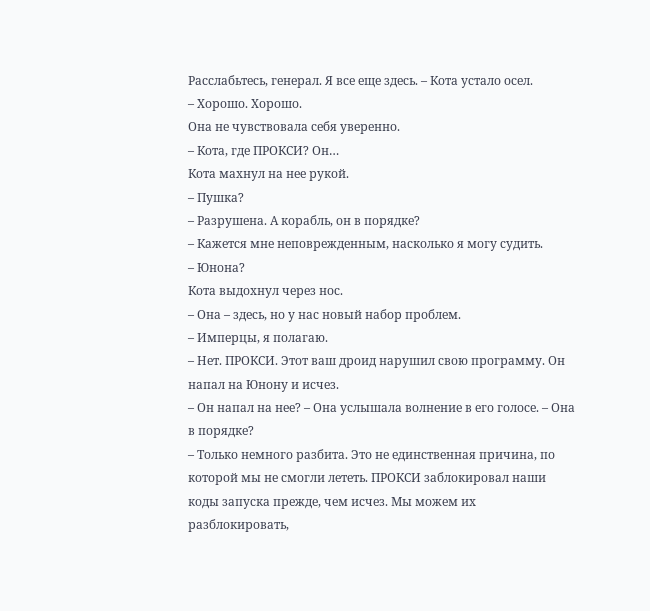Расслабьтесь, генерал. Я все еще здесь. – Кота устало осел.
– Хорошо. Хорошо.
Она не чувствовала себя уверенно.
– Кота, где ПРОКСИ? Он…
Кота махнул на нее рукой.
– Пушка?
– Разрушена. А корабль, он в порядке?
– Кажется мне неповрежденным, насколько я могу судить.
– Юнона?
Кота выдохнул через нос.
– Она – здесь, но у нас новый набор проблем.
– Имперцы, я полагаю.
– Нет. ПРОКСИ. Этот ваш дроид нарушил свою программу. Он напал на Юнону и исчез.
– Он напал на нее? – Она услышала волнение в его голосе. – Она в порядке?
– Только немного разбита. Это не единственная причина, по которой мы не смогли лететь. ПРОКСИ заблокировал наши коды запуска прежде, чем исчез. Мы можем их разблокировать,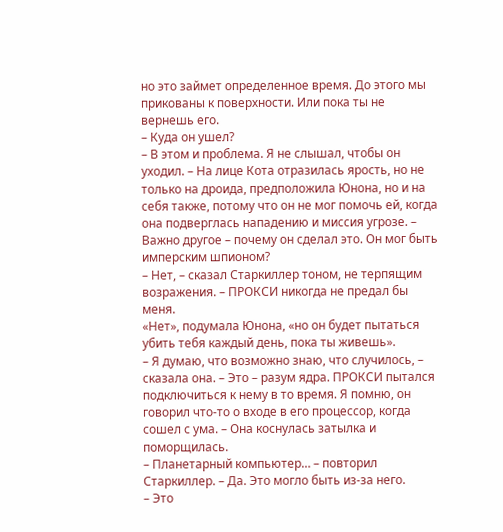но это займет определенное время. До этого мы прикованы к поверхности. Или пока ты не вернешь его.
– Куда он ушел?
– В этом и проблема. Я не слышал, чтобы он уходил. – На лице Кота отразилась ярость, но не только на дроида, предположила Юнона, но и на себя также, потому что он не мог помочь ей, когда она подверглась нападению и миссия угрозе. – Важно другое – почему он сделал это. Он мог быть имперским шпионом?
– Нет, – сказал Старкиллер тоном, не терпящим возражения. – ПРОКСИ никогда не предал бы меня.
«Нет», подумала Юнона, «но он будет пытаться убить тебя каждый день, пока ты живешь».
– Я думаю, что возможно знаю, что случилось, – сказала она. – Это – разум ядра. ПРОКСИ пытался подключиться к нему в то время. Я помню, он говорил что-то о входе в его процессор, когда сошел с ума. – Она коснулась затылка и поморщилась.
– Планетарный компьютер… – повторил Старкиллер. – Да. Это могло быть из-за него.
– Это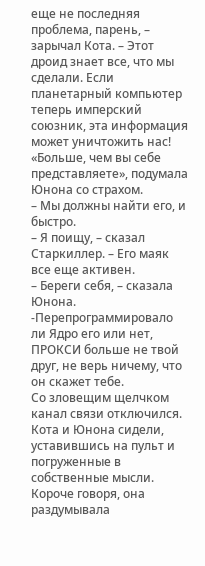еще не последняя проблема, парень, – зарычал Кота. – Этот дроид знает все, что мы сделали. Если планетарный компьютер теперь имперский союзник, эта информация может уничтожить нас!
«Больше, чем вы себе представляете», подумала Юнона со страхом.
– Мы должны найти его, и быстро.
– Я поищу, – сказал Старкиллер. – Его маяк все еще активен.
– Береги себя, – сказала Юнона. -Перепрограммировало ли Ядро его или нет, ПРОКСИ больше не твой друг, не верь ничему, что он скажет тебе.
Со зловещим щелчком канал связи отключился.
Кота и Юнона сидели, уставившись на пульт и погруженные в собственные мысли. Короче говоря, она раздумывала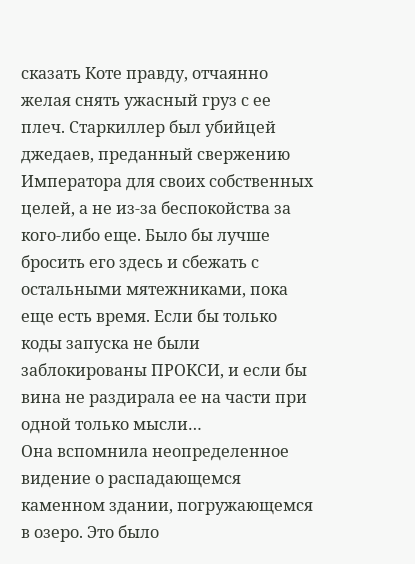сказать Коте правду, отчаянно желая снять ужасный груз с ее плеч. Старкиллер был убийцей джедаев, преданный свержению Императора для своих собственных целей, а не из-за беспокойства за кого-либо еще. Было бы лучше бросить его здесь и сбежать с остальными мятежниками, пока еще есть время. Если бы только коды запуска не были заблокированы ПРОКСИ, и если бы вина не раздирала ее на части при одной только мысли…
Она вспомнила неопределенное видение о распадающемся каменном здании, погружающемся в озеро. Это было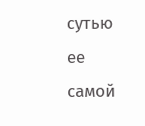сутью ее самой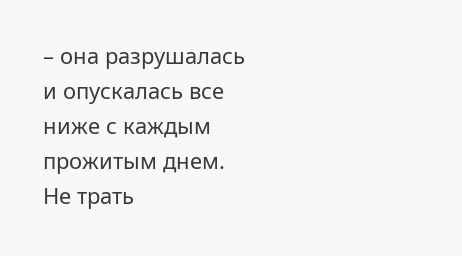– она разрушалась и опускалась все ниже с каждым прожитым днем.
Не трать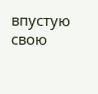впустую свою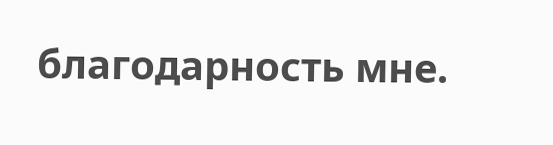благодарность мне.